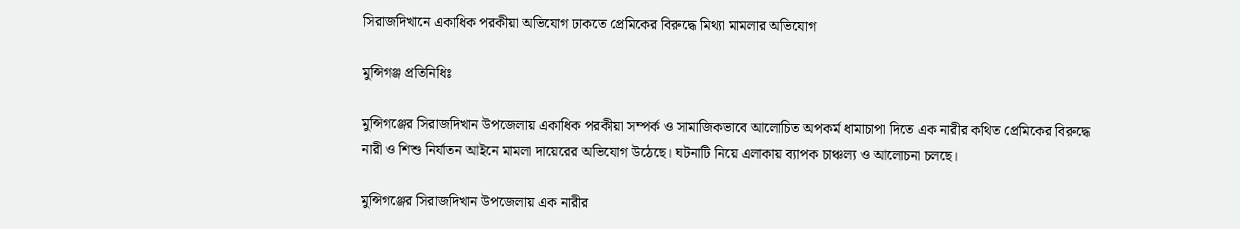সিরাজদিখানে একাধিক পরকীয়া অভিযোগ ঢাকতে প্রেমিকের বিরুদ্ধে মিথ্যা মামলার অভিযোগ

মুন্সিগঞ্জ প্রতিনিধিঃ

মুন্সিগঞ্জের সিরাজদিখান উপজেলায় একাধিক পরকীয়া সম্পর্ক ও সামাজিকভাবে আলোচিত অপকর্ম ধামাচাপা দিতে এক নারীর কথিত প্রেমিকের বিরুদ্ধে নারী ও শিশু নির্যাতন আইনে মামলা দায়েরের অভিযোগ উঠেছে। ঘটনাটি নিয়ে এলাকায় ব্যাপক চাঞ্চল্য ও আলোচনা চলছে।

মুন্সিগঞ্জের সিরাজদিখান উপজেলায় এক নারীর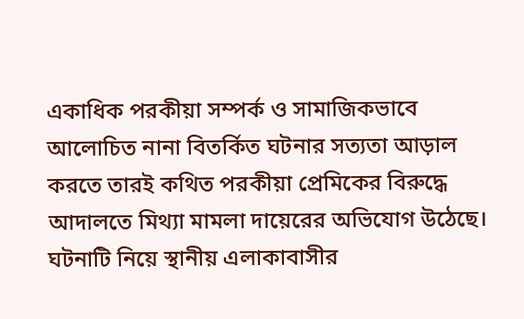একাধিক পরকীয়া সম্পর্ক ও সামাজিকভাবে আলোচিত নানা বিতর্কিত ঘটনার সত্যতা আড়াল করতে তারই কথিত পরকীয়া প্রেমিকের বিরুদ্ধে আদালতে মিথ্যা মামলা দায়েরের অভিযোগ উঠেছে। ঘটনাটি নিয়ে স্থানীয় এলাকাবাসীর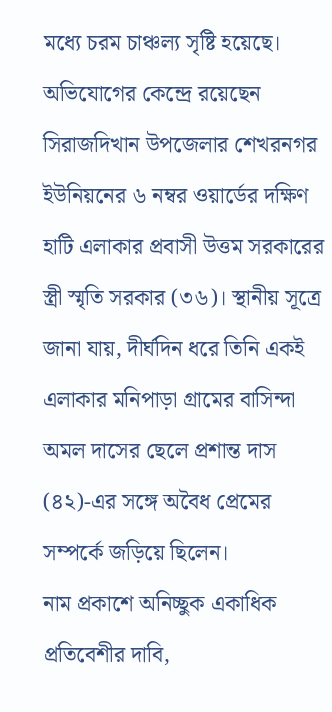মধ্যে চরম চাঞ্চল্য সৃষ্টি হয়েছে।
অভিযোগের কেন্দ্রে রয়েছেন সিরাজদিখান উপজেলার শেখরনগর ইউনিয়নের ৬ নম্বর ওয়ার্ডের দক্ষিণ হাটি এলাকার প্রবাসী উত্তম সরকারের স্ত্রী স্মৃতি সরকার (৩৬)। স্থানীয় সূত্রে জানা যায়, দীর্ঘদিন ধরে তিনি একই এলাকার মনিপাড়া গ্রামের বাসিন্দা অমল দাসের ছেলে প্রশান্ত দাস (৪২)-এর সঙ্গে অবৈধ প্রেমের সম্পর্কে জড়িয়ে ছিলেন।
নাম প্রকাশে অনিচ্ছুক একাধিক প্রতিবেশীর দাবি,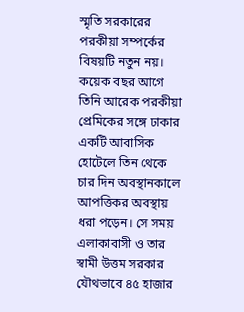স্মৃতি সরকারের পরকীয়া সম্পর্কের বিষয়টি নতুন নয়। কয়েক বছর আগে তিনি আরেক পরকীয়া প্রেমিকের সঙ্গে ঢাকার একটি আবাসিক হোটেলে তিন থেকে চার দিন অবস্থানকালে আপত্তিকর অবস্থায় ধরা পড়েন। সে সময় এলাকাবাসী ও তার স্বামী উত্তম সরকার যৌথভাবে ৪৫ হাজার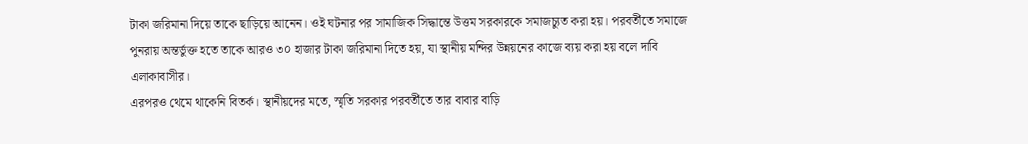টাকা জরিমানা দিয়ে তাকে ছাড়িয়ে আনেন। ওই ঘটনার পর সামাজিক সিদ্ধান্তে উত্তম সরকারকে সমাজচ্যুত করা হয়। পরবর্তীতে সমাজে পুনরায় অন্তর্ভুক্ত হতে তাকে আরও ৩০ হাজার টাকা জরিমানা দিতে হয়, যা স্থানীয় মন্দির উন্নয়নের কাজে ব্যয় করা হয় বলে দাবি এলাকাবাসীর।
এরপরও থেমে থাকেনি বিতর্ক। স্থানীয়দের মতে, স্মৃতি সরকার পরবর্তীতে তার বাবার বাড়ি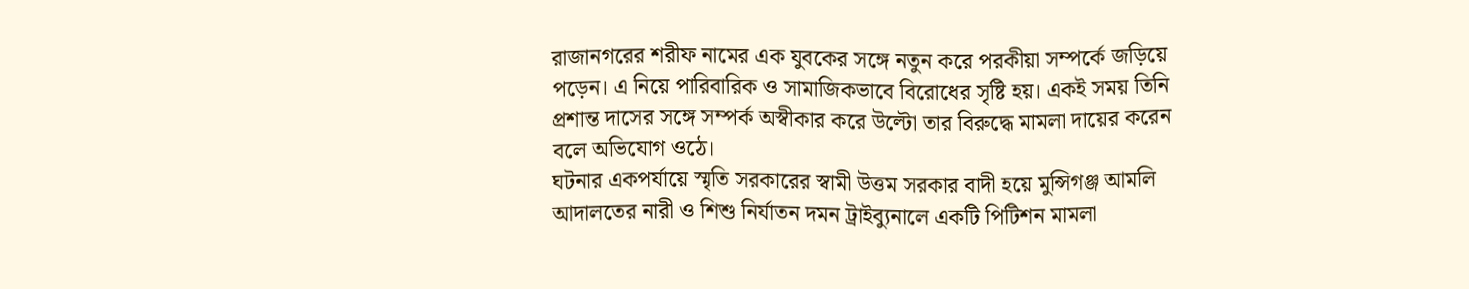রাজানগরের শরীফ নামের এক যুবকের সঙ্গে নতুন করে পরকীয়া সম্পর্কে জড়িয়ে পড়েন। এ নিয়ে পারিবারিক ও সামাজিকভাবে বিরোধের সৃষ্টি হয়। একই সময় তিনি প্রশান্ত দাসের সঙ্গে সম্পর্ক অস্বীকার করে উল্টো তার বিরুদ্ধে মামলা দায়ের করেন বলে অভিযোগ ওঠে।
ঘটনার একপর্যায়ে স্মৃতি সরকারের স্বামী উত্তম সরকার বাদী হয়ে মুন্সিগঞ্জ আমলি আদালতের নারী ও শিশু নির্যাতন দমন ট্রাইব্যুনালে একটি পিটিশন মামলা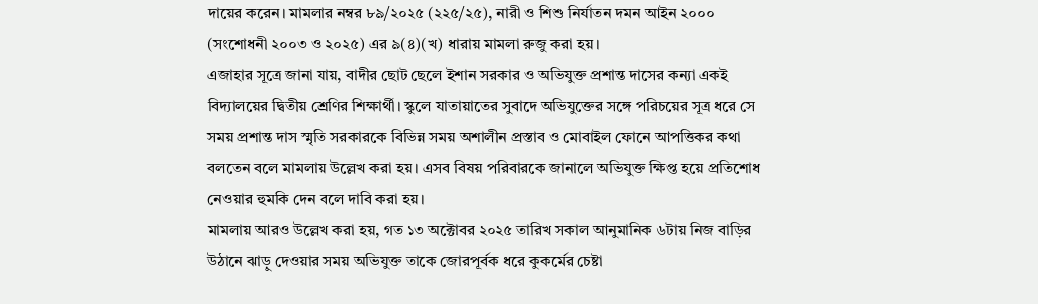দায়ের করেন। মামলার নম্বর ৮৯/২০২৫ (২২৫/২৫), নারী ও শিশু নির্যাতন দমন আইন ২০০০ (সংশোধনী ২০০৩ ও ২০২৫) এর ৯(৪)(খ) ধারায় মামলা রুজু করা হয়।
এজাহার সূত্রে জানা যায়, বাদীর ছোট ছেলে ইশান সরকার ও অভিযুক্ত প্রশান্ত দাসের কন্যা একই বিদ্যালয়ের দ্বিতীয় শ্রেণির শিক্ষার্থী। স্কুলে যাতায়াতের সুবাদে অভিযুক্তের সঙ্গে পরিচয়ের সূত্র ধরে সে সময় প্রশান্ত দাস স্মৃতি সরকারকে বিভিন্ন সময় অশালীন প্রস্তাব ও মোবাইল ফোনে আপত্তিকর কথা বলতেন বলে মামলায় উল্লেখ করা হয়। এসব বিষয় পরিবারকে জানালে অভিযুক্ত ক্ষিপ্ত হয়ে প্রতিশোধ নেওয়ার হুমকি দেন বলে দাবি করা হয়।
মামলায় আরও উল্লেখ করা হয়, গত ১৩ অক্টোবর ২০২৫ তারিখ সকাল আনুমানিক ৬টায় নিজ বাড়ির উঠানে ঝাড়ু দেওয়ার সময় অভিযুক্ত তাকে জোরপূর্বক ধরে কুকর্মের চেষ্টা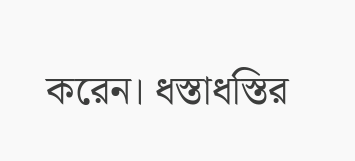করেন। ধস্তাধস্তির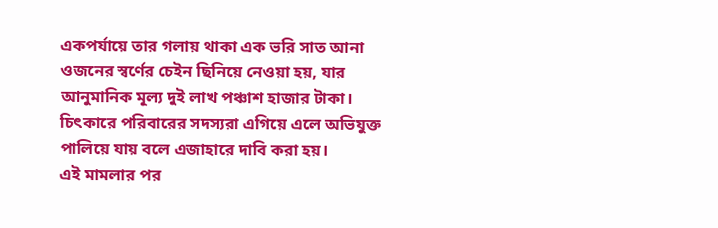একপর্যায়ে তার গলায় থাকা এক ভরি সাত আনা ওজনের স্বর্ণের চেইন ছিনিয়ে নেওয়া হয়, যার আনুমানিক মূল্য দুই লাখ পঞ্চাশ হাজার টাকা। চিৎকারে পরিবারের সদস্যরা এগিয়ে এলে অভিযুক্ত পালিয়ে যায় বলে এজাহারে দাবি করা হয়।
এই মামলার পর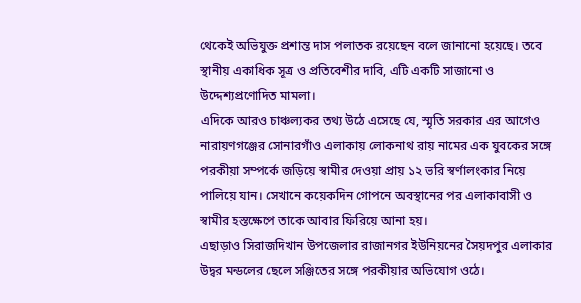থেকেই অভিযুক্ত প্রশান্ত দাস পলাতক রয়েছেন বলে জানানো হয়েছে। তবে স্থানীয় একাধিক সূত্র ও প্রতিবেশীর দাবি, এটি একটি সাজানো ও উদ্দেশ্যপ্রণোদিত মামলা।
এদিকে আরও চাঞ্চল্যকর তথ্য উঠে এসেছে যে, স্মৃতি সরকার এর আগেও নারায়ণগঞ্জের সোনারগাঁও এলাকায় লোকনাথ রায় নামের এক যুবকের সঙ্গে পরকীয়া সম্পর্কে জড়িয়ে স্বামীর দেওয়া প্রায় ১২ ভরি স্বর্ণালংকার নিয়ে পালিয়ে যান। সেখানে কয়েকদিন গোপনে অবস্থানের পর এলাকাবাসী ও স্বামীর হস্তক্ষেপে তাকে আবার ফিরিয়ে আনা হয়।
এছাড়াও সিরাজদিখান উপজেলার রাজানগর ইউনিয়নের সৈয়দপুর এলাকার উদ্বর মন্ডলের ছেলে সঞ্জিতের সঙ্গে পরকীয়ার অভিযোগ ওঠে।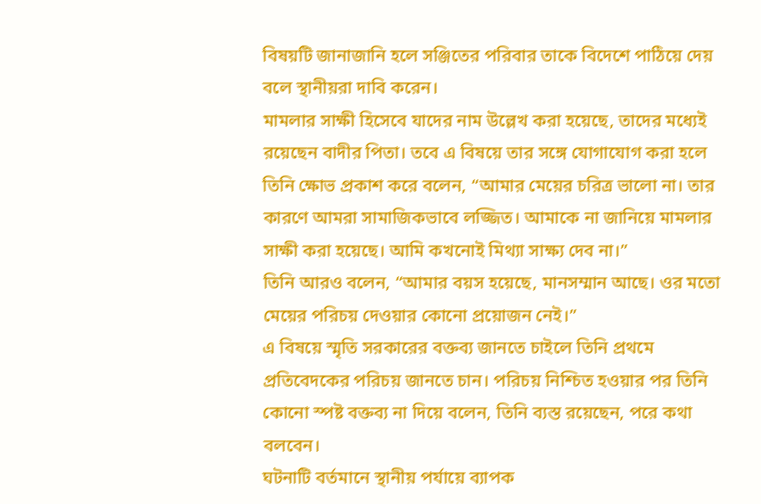বিষয়টি জানাজানি হলে সঞ্জিতের পরিবার তাকে বিদেশে পাঠিয়ে দেয় বলে স্থানীয়রা দাবি করেন।
মামলার সাক্ষী হিসেবে যাদের নাম উল্লেখ করা হয়েছে, তাদের মধ্যেই রয়েছেন বাদীর পিতা। তবে এ বিষয়ে তার সঙ্গে যোগাযোগ করা হলে তিনি ক্ষোভ প্রকাশ করে বলেন, “আমার মেয়ের চরিত্র ভালো না। তার কারণে আমরা সামাজিকভাবে লজ্জিত। আমাকে না জানিয়ে মামলার সাক্ষী করা হয়েছে। আমি কখনোই মিথ্যা সাক্ষ্য দেব না।”
তিনি আরও বলেন, “আমার বয়স হয়েছে, মানসম্মান আছে। ওর মতো মেয়ের পরিচয় দেওয়ার কোনো প্রয়োজন নেই।”
এ বিষয়ে স্মৃতি সরকারের বক্তব্য জানতে চাইলে তিনি প্রথমে প্রতিবেদকের পরিচয় জানতে চান। পরিচয় নিশ্চিত হওয়ার পর তিনি কোনো স্পষ্ট বক্তব্য না দিয়ে বলেন, তিনি ব্যস্ত রয়েছেন, পরে কথা বলবেন।
ঘটনাটি বর্তমানে স্থানীয় পর্যায়ে ব্যাপক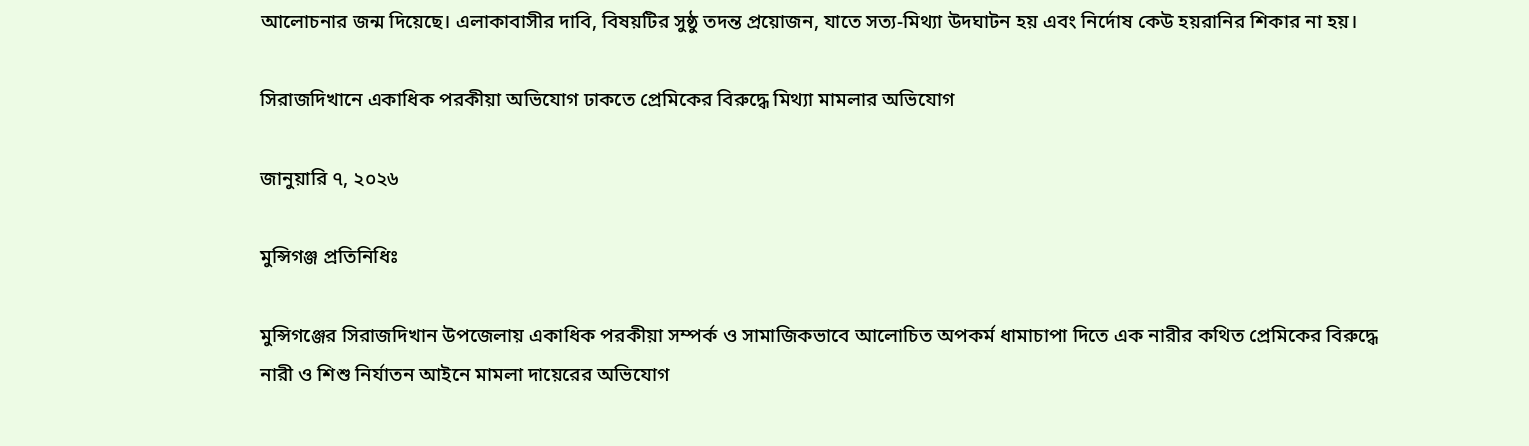আলোচনার জন্ম দিয়েছে। এলাকাবাসীর দাবি, বিষয়টির সুষ্ঠু তদন্ত প্রয়োজন, যাতে সত্য-মিথ্যা উদঘাটন হয় এবং নির্দোষ কেউ হয়রানির শিকার না হয়।

সিরাজদিখানে একাধিক পরকীয়া অভিযোগ ঢাকতে প্রেমিকের বিরুদ্ধে মিথ্যা মামলার অভিযোগ

জানুয়ারি ৭, ২০২৬

মুন্সিগঞ্জ প্রতিনিধিঃ

মুন্সিগঞ্জের সিরাজদিখান উপজেলায় একাধিক পরকীয়া সম্পর্ক ও সামাজিকভাবে আলোচিত অপকর্ম ধামাচাপা দিতে এক নারীর কথিত প্রেমিকের বিরুদ্ধে নারী ও শিশু নির্যাতন আইনে মামলা দায়েরের অভিযোগ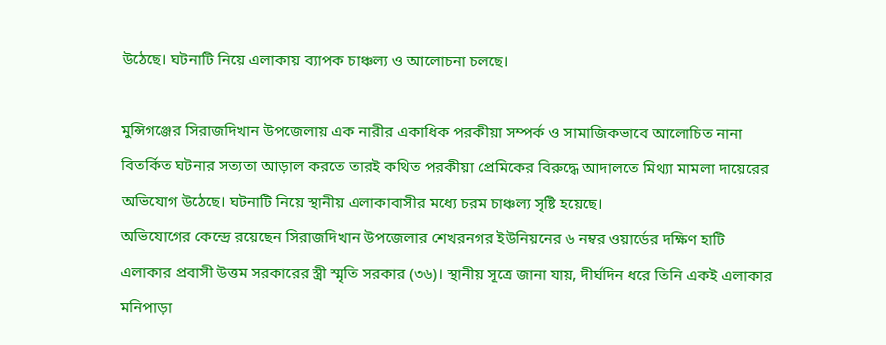উঠেছে। ঘটনাটি নিয়ে এলাকায় ব্যাপক চাঞ্চল্য ও আলোচনা চলছে।

মুন্সিগঞ্জের সিরাজদিখান উপজেলায় এক নারীর একাধিক পরকীয়া সম্পর্ক ও সামাজিকভাবে আলোচিত নানা বিতর্কিত ঘটনার সত্যতা আড়াল করতে তারই কথিত পরকীয়া প্রেমিকের বিরুদ্ধে আদালতে মিথ্যা মামলা দায়েরের অভিযোগ উঠেছে। ঘটনাটি নিয়ে স্থানীয় এলাকাবাসীর মধ্যে চরম চাঞ্চল্য সৃষ্টি হয়েছে।
অভিযোগের কেন্দ্রে রয়েছেন সিরাজদিখান উপজেলার শেখরনগর ইউনিয়নের ৬ নম্বর ওয়ার্ডের দক্ষিণ হাটি এলাকার প্রবাসী উত্তম সরকারের স্ত্রী স্মৃতি সরকার (৩৬)। স্থানীয় সূত্রে জানা যায়, দীর্ঘদিন ধরে তিনি একই এলাকার মনিপাড়া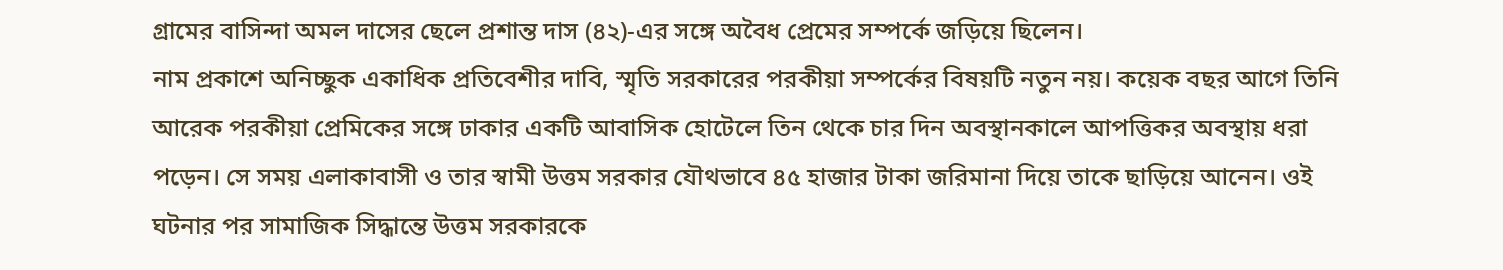গ্রামের বাসিন্দা অমল দাসের ছেলে প্রশান্ত দাস (৪২)-এর সঙ্গে অবৈধ প্রেমের সম্পর্কে জড়িয়ে ছিলেন।
নাম প্রকাশে অনিচ্ছুক একাধিক প্রতিবেশীর দাবি, স্মৃতি সরকারের পরকীয়া সম্পর্কের বিষয়টি নতুন নয়। কয়েক বছর আগে তিনি আরেক পরকীয়া প্রেমিকের সঙ্গে ঢাকার একটি আবাসিক হোটেলে তিন থেকে চার দিন অবস্থানকালে আপত্তিকর অবস্থায় ধরা পড়েন। সে সময় এলাকাবাসী ও তার স্বামী উত্তম সরকার যৌথভাবে ৪৫ হাজার টাকা জরিমানা দিয়ে তাকে ছাড়িয়ে আনেন। ওই ঘটনার পর সামাজিক সিদ্ধান্তে উত্তম সরকারকে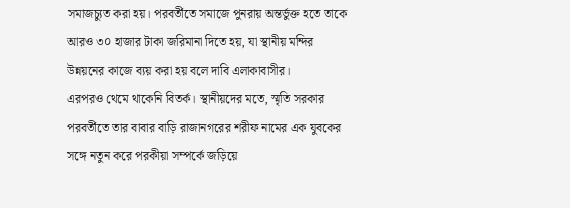সমাজচ্যুত করা হয়। পরবর্তীতে সমাজে পুনরায় অন্তর্ভুক্ত হতে তাকে আরও ৩০ হাজার টাকা জরিমানা দিতে হয়, যা স্থানীয় মন্দির উন্নয়নের কাজে ব্যয় করা হয় বলে দাবি এলাকাবাসীর।
এরপরও থেমে থাকেনি বিতর্ক। স্থানীয়দের মতে, স্মৃতি সরকার পরবর্তীতে তার বাবার বাড়ি রাজানগরের শরীফ নামের এক যুবকের সঙ্গে নতুন করে পরকীয়া সম্পর্কে জড়িয়ে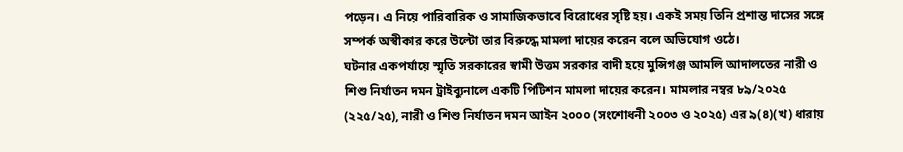পড়েন। এ নিয়ে পারিবারিক ও সামাজিকভাবে বিরোধের সৃষ্টি হয়। একই সময় তিনি প্রশান্ত দাসের সঙ্গে সম্পর্ক অস্বীকার করে উল্টো তার বিরুদ্ধে মামলা দায়ের করেন বলে অভিযোগ ওঠে।
ঘটনার একপর্যায়ে স্মৃতি সরকারের স্বামী উত্তম সরকার বাদী হয়ে মুন্সিগঞ্জ আমলি আদালতের নারী ও শিশু নির্যাতন দমন ট্রাইব্যুনালে একটি পিটিশন মামলা দায়ের করেন। মামলার নম্বর ৮৯/২০২৫ (২২৫/২৫), নারী ও শিশু নির্যাতন দমন আইন ২০০০ (সংশোধনী ২০০৩ ও ২০২৫) এর ৯(৪)(খ) ধারায়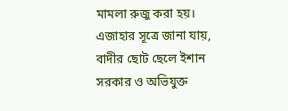মামলা রুজু করা হয়।
এজাহার সূত্রে জানা যায়, বাদীর ছোট ছেলে ইশান সরকার ও অভিযুক্ত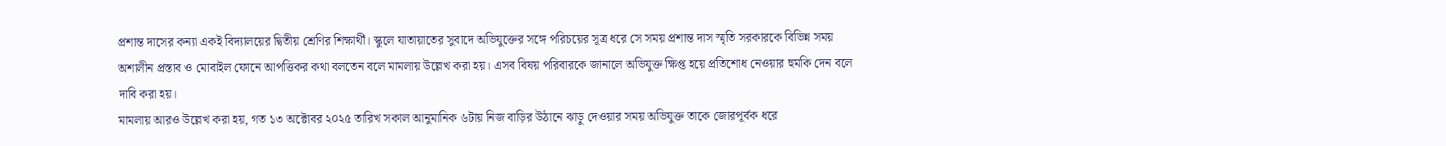প্রশান্ত দাসের কন্যা একই বিদ্যালয়ের দ্বিতীয় শ্রেণির শিক্ষার্থী। স্কুলে যাতায়াতের সুবাদে অভিযুক্তের সঙ্গে পরিচয়ের সূত্র ধরে সে সময় প্রশান্ত দাস স্মৃতি সরকারকে বিভিন্ন সময় অশালীন প্রস্তাব ও মোবাইল ফোনে আপত্তিকর কথা বলতেন বলে মামলায় উল্লেখ করা হয়। এসব বিষয় পরিবারকে জানালে অভিযুক্ত ক্ষিপ্ত হয়ে প্রতিশোধ নেওয়ার হুমকি দেন বলে দাবি করা হয়।
মামলায় আরও উল্লেখ করা হয়, গত ১৩ অক্টোবর ২০২৫ তারিখ সকাল আনুমানিক ৬টায় নিজ বাড়ির উঠানে ঝাড়ু দেওয়ার সময় অভিযুক্ত তাকে জোরপূর্বক ধরে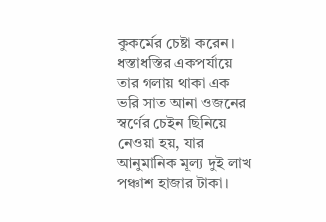কুকর্মের চেষ্টা করেন। ধস্তাধস্তির একপর্যায়ে তার গলায় থাকা এক ভরি সাত আনা ওজনের স্বর্ণের চেইন ছিনিয়ে নেওয়া হয়, যার আনুমানিক মূল্য দুই লাখ পঞ্চাশ হাজার টাকা।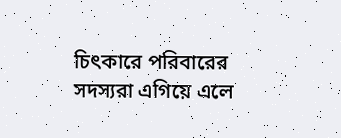চিৎকারে পরিবারের সদস্যরা এগিয়ে এলে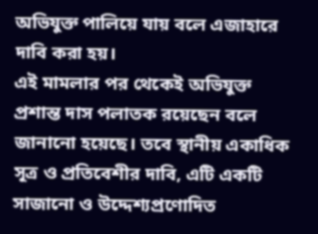অভিযুক্ত পালিয়ে যায় বলে এজাহারে দাবি করা হয়।
এই মামলার পর থেকেই অভিযুক্ত প্রশান্ত দাস পলাতক রয়েছেন বলে জানানো হয়েছে। তবে স্থানীয় একাধিক সূত্র ও প্রতিবেশীর দাবি, এটি একটি সাজানো ও উদ্দেশ্যপ্রণোদিত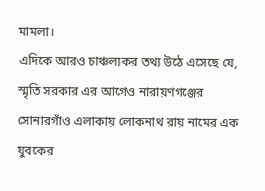মামলা।
এদিকে আরও চাঞ্চল্যকর তথ্য উঠে এসেছে যে, স্মৃতি সরকার এর আগেও নারায়ণগঞ্জের সোনারগাঁও এলাকায় লোকনাথ রায় নামের এক যুবকের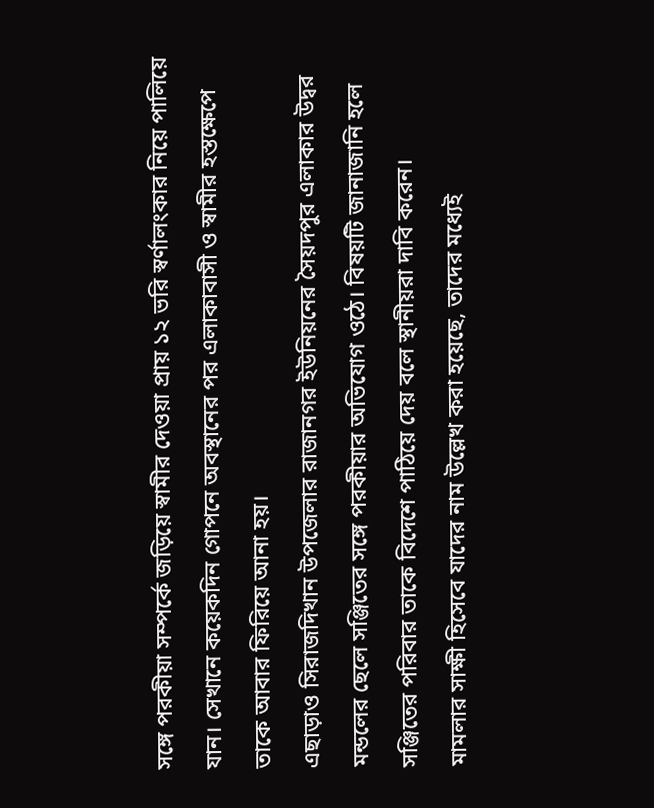সঙ্গে পরকীয়া সম্পর্কে জড়িয়ে স্বামীর দেওয়া প্রায় ১২ ভরি স্বর্ণালংকার নিয়ে পালিয়ে যান। সেখানে কয়েকদিন গোপনে অবস্থানের পর এলাকাবাসী ও স্বামীর হস্তক্ষেপে তাকে আবার ফিরিয়ে আনা হয়।
এছাড়াও সিরাজদিখান উপজেলার রাজানগর ইউনিয়নের সৈয়দপুর এলাকার উদ্বর মন্ডলের ছেলে সঞ্জিতের সঙ্গে পরকীয়ার অভিযোগ ওঠে। বিষয়টি জানাজানি হলে সঞ্জিতের পরিবার তাকে বিদেশে পাঠিয়ে দেয় বলে স্থানীয়রা দাবি করেন।
মামলার সাক্ষী হিসেবে যাদের নাম উল্লেখ করা হয়েছে, তাদের মধ্যেই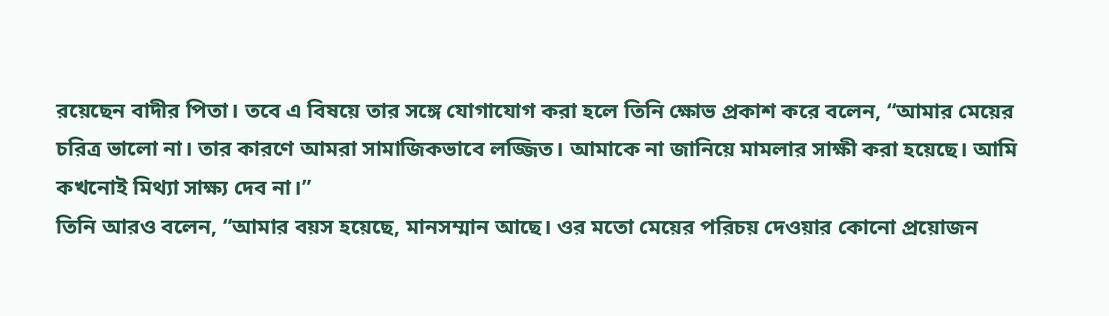রয়েছেন বাদীর পিতা। তবে এ বিষয়ে তার সঙ্গে যোগাযোগ করা হলে তিনি ক্ষোভ প্রকাশ করে বলেন, “আমার মেয়ের চরিত্র ভালো না। তার কারণে আমরা সামাজিকভাবে লজ্জিত। আমাকে না জানিয়ে মামলার সাক্ষী করা হয়েছে। আমি কখনোই মিথ্যা সাক্ষ্য দেব না।”
তিনি আরও বলেন, “আমার বয়স হয়েছে, মানসম্মান আছে। ওর মতো মেয়ের পরিচয় দেওয়ার কোনো প্রয়োজন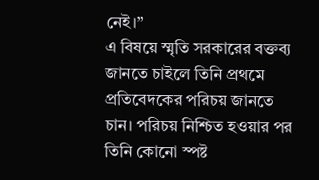নেই।”
এ বিষয়ে স্মৃতি সরকারের বক্তব্য জানতে চাইলে তিনি প্রথমে প্রতিবেদকের পরিচয় জানতে চান। পরিচয় নিশ্চিত হওয়ার পর তিনি কোনো স্পষ্ট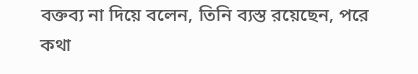বক্তব্য না দিয়ে বলেন, তিনি ব্যস্ত রয়েছেন, পরে কথা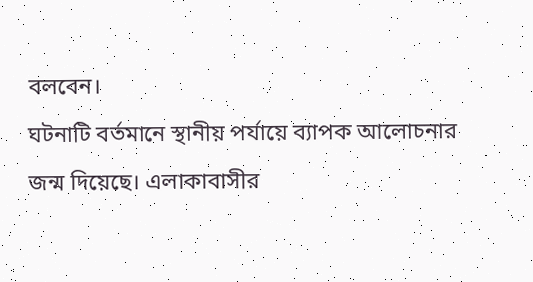বলবেন।
ঘটনাটি বর্তমানে স্থানীয় পর্যায়ে ব্যাপক আলোচনার জন্ম দিয়েছে। এলাকাবাসীর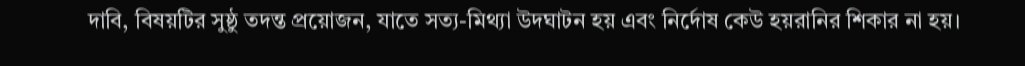দাবি, বিষয়টির সুষ্ঠু তদন্ত প্রয়োজন, যাতে সত্য-মিথ্যা উদঘাটন হয় এবং নির্দোষ কেউ হয়রানির শিকার না হয়।